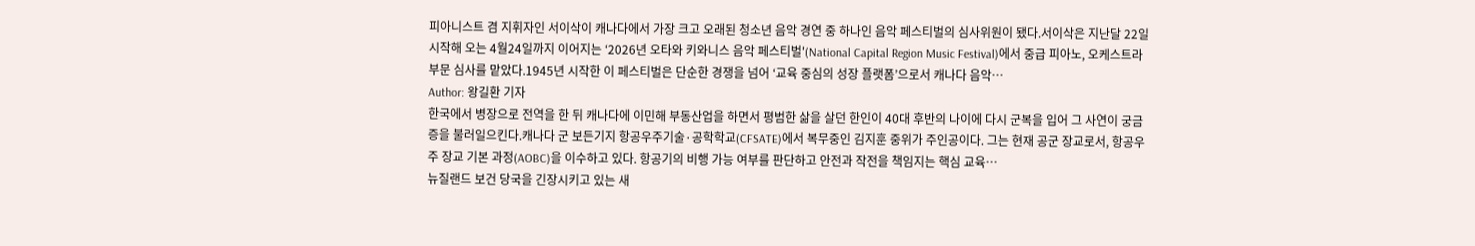피아니스트 겸 지휘자인 서이삭이 캐나다에서 가장 크고 오래된 청소년 음악 경연 중 하나인 음악 페스티벌의 심사위원이 됐다.서이삭은 지난달 22일 시작해 오는 4월24일까지 이어지는 ‘2026년 오타와 키와니스 음악 페스티벌'(National Capital Region Music Festival)에서 중급 피아노, 오케스트라 부문 심사를 맡았다.1945년 시작한 이 페스티벌은 단순한 경쟁을 넘어 ‘교육 중심의 성장 플랫폼’으로서 캐나다 음악…
Author: 왕길환 기자
한국에서 병장으로 전역을 한 뒤 캐나다에 이민해 부동산업을 하면서 평범한 삶을 살던 한인이 40대 후반의 나이에 다시 군복을 입어 그 사연이 궁금증을 불러일으킨다.캐나다 군 보든기지 항공우주기술·공학학교(CFSATE)에서 복무중인 김지훈 중위가 주인공이다. 그는 현재 공군 장교로서, 항공우주 장교 기본 과정(AOBC)을 이수하고 있다. 항공기의 비행 가능 여부를 판단하고 안전과 작전을 책임지는 핵심 교육…
뉴질랜드 보건 당국을 긴장시키고 있는 새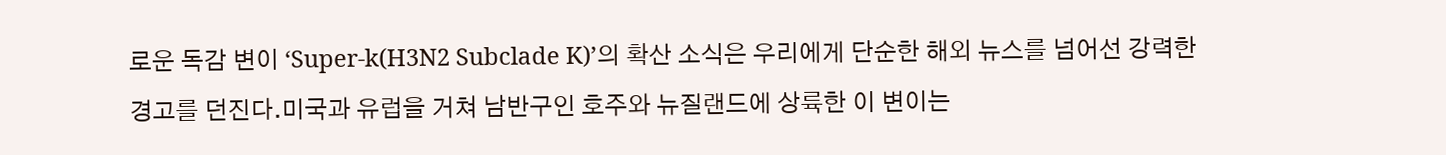로운 독감 변이 ‘Super-k(H3N2 Subclade K)’의 확산 소식은 우리에게 단순한 해외 뉴스를 넘어선 강력한 경고를 던진다.미국과 유럽을 거쳐 남반구인 호주와 뉴질랜드에 상륙한 이 변이는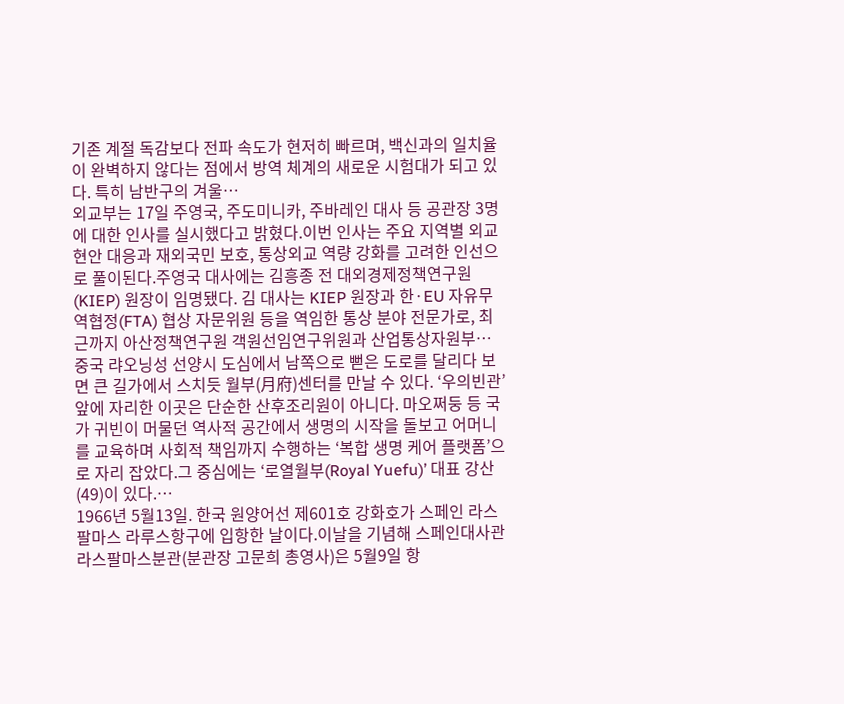기존 계절 독감보다 전파 속도가 현저히 빠르며, 백신과의 일치율이 완벽하지 않다는 점에서 방역 체계의 새로운 시험대가 되고 있다. 특히 남반구의 겨울…
외교부는 17일 주영국, 주도미니카, 주바레인 대사 등 공관장 3명에 대한 인사를 실시했다고 밝혔다.이번 인사는 주요 지역별 외교 현안 대응과 재외국민 보호, 통상외교 역량 강화를 고려한 인선으로 풀이된다.주영국 대사에는 김흥종 전 대외경제정책연구원(KIEP) 원장이 임명됐다. 김 대사는 KIEP 원장과 한·EU 자유무역협정(FTA) 협상 자문위원 등을 역임한 통상 분야 전문가로, 최근까지 아산정책연구원 객원선임연구위원과 산업통상자원부…
중국 랴오닝성 선양시 도심에서 남쪽으로 뻗은 도로를 달리다 보면 큰 길가에서 스치듯 월부(月府)센터를 만날 수 있다. ‘우의빈관’ 앞에 자리한 이곳은 단순한 산후조리원이 아니다. 마오쩌둥 등 국가 귀빈이 머물던 역사적 공간에서 생명의 시작을 돌보고 어머니를 교육하며 사회적 책임까지 수행하는 ‘복합 생명 케어 플랫폼’으로 자리 잡았다.그 중심에는 ‘로열월부(Royal Yuefu)’ 대표 강산(49)이 있다.…
1966년 5월13일. 한국 원양어선 제601호 강화호가 스페인 라스팔마스 라루스항구에 입항한 날이다.이날을 기념해 스페인대사관 라스팔마스분관(분관장 고문희 총영사)은 5월9일 항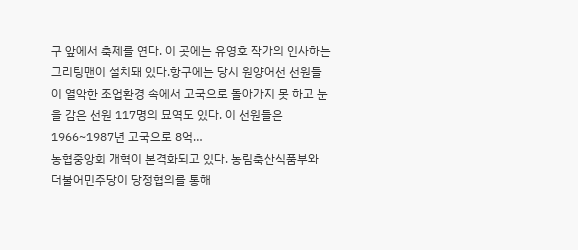구 앞에서 축제를 연다. 이 곳에는 유영호 작가의 인사하는 그리팅맨이 설치돼 있다.항구에는 당시 원양어선 선원들이 열악한 조업환경 속에서 고국으로 돌아가지 못 하고 눈을 감은 선원 117명의 묘역도 있다. 이 선원들은 1966~1987년 고국으로 8억…
농협중앙회 개혁이 본격화되고 있다. 농림축산식품부와 더불어민주당이 당정협의를 통해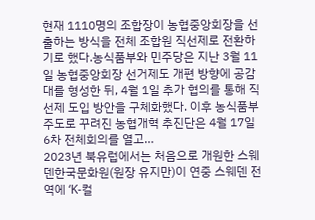현재 1110명의 조합장이 농협중앙회장을 선출하는 방식을 전체 조합원 직선제로 전환하기로 했다.농식품부와 민주당은 지난 3월 11일 농협중앙회장 선거제도 개편 방향에 공감대를 형성한 뒤, 4월 1일 추가 협의를 통해 직선제 도입 방안을 구체화했다. 이후 농식품부 주도로 꾸려진 농협개혁 추진단은 4월 17일 6차 전체회의를 열고…
2023년 북유럽에서는 처음으로 개원한 스웨덴한국문화원(원장 유지만)이 연중 스웨덴 전역에 ‘K-컬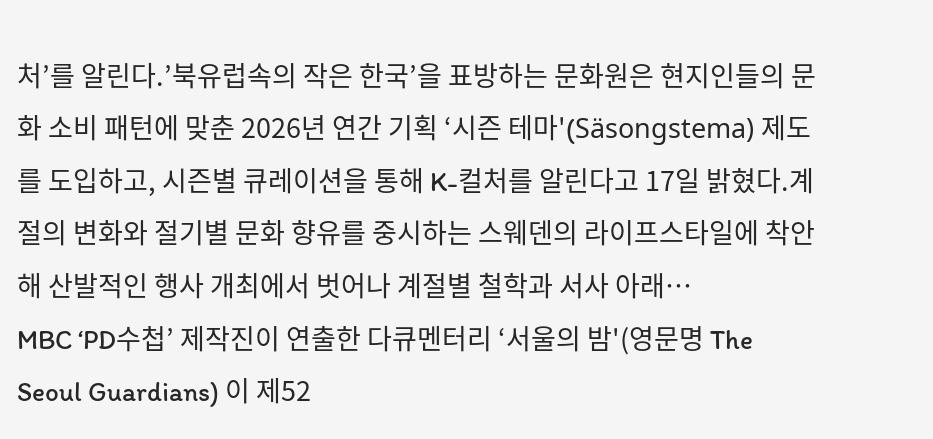처’를 알린다.’북유럽속의 작은 한국’을 표방하는 문화원은 현지인들의 문화 소비 패턴에 맞춘 2026년 연간 기획 ‘시즌 테마'(Säsongstema) 제도를 도입하고, 시즌별 큐레이션을 통해 K-컬처를 알린다고 17일 밝혔다.계절의 변화와 절기별 문화 향유를 중시하는 스웨덴의 라이프스타일에 착안해 산발적인 행사 개최에서 벗어나 계절별 철학과 서사 아래…
MBC ‘PD수첩’ 제작진이 연출한 다큐멘터리 ‘서울의 밤'(영문명 The Seoul Guardians) 이 제52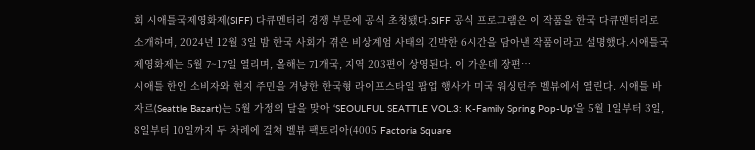회 시애틀국제영화제(SIFF) 다큐멘터리 경쟁 부문에 공식 초청됐다.SIFF 공식 프로그램은 이 작품을 한국 다큐멘터리로 소개하며, 2024년 12월 3일 밤 한국 사회가 겪은 비상계엄 사태의 긴박한 6시간을 담아낸 작품이라고 설명했다.시애틀국제영화제는 5월 7~17일 열리며, 올해는 71개국, 지역 203편이 상영된다. 이 가운데 장편…
시애틀 한인 소비자와 현지 주민을 겨냥한 한국형 라이프스타일 팝업 행사가 미국 워싱턴주 벨뷰에서 열린다. 시애틀 바자르(Seattle Bazart)는 5월 가정의 달을 맞아 ‘SEOULFUL SEATTLE VOL.3: K-Family Spring Pop-Up’을 5월 1일부터 3일, 8일부터 10일까지 두 차례에 걸쳐 벨뷰 팩토리아(4005 Factoria Square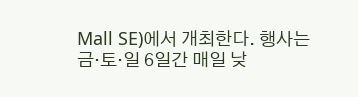Mall SE)에서 개최한다. 행사는 금·토·일 6일간 매일 낮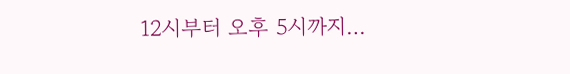12시부터 오후 5시까지…